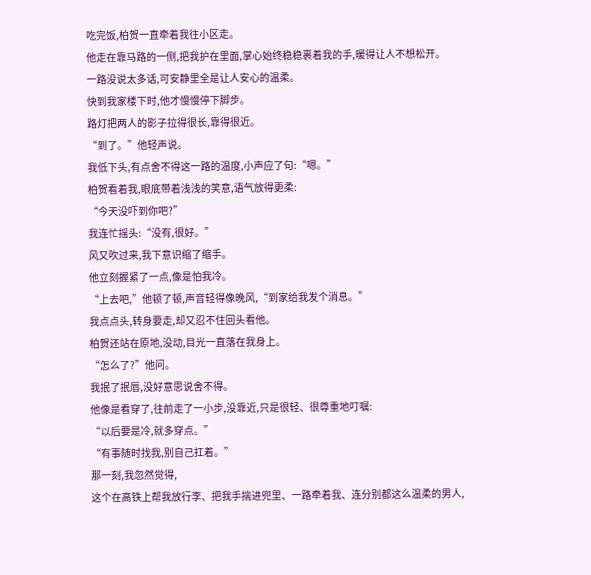吃完饭,柏贺一直牵着我往小区走。
他走在靠马路的一侧,把我护在里面,掌心始终稳稳裹着我的手,暖得让人不想松开。
一路没说太多话,可安静里全是让人安心的温柔。
快到我家楼下时,他才慢慢停下脚步。
路灯把两人的影子拉得很长,靠得很近。
“到了。”他轻声说。
我低下头,有点舍不得这一路的温度,小声应了句:“嗯。”
柏贺看着我,眼底带着浅浅的笑意,语气放得更柔:
“今天没吓到你吧?”
我连忙摇头:“没有,很好。”
风又吹过来,我下意识缩了缩手。
他立刻握紧了一点,像是怕我冷。
“上去吧,”他顿了顿,声音轻得像晚风,“到家给我发个消息。”
我点点头,转身要走,却又忍不住回头看他。
柏贺还站在原地,没动,目光一直落在我身上。
“怎么了?”他问。
我抿了抿唇,没好意思说舍不得。
他像是看穿了,往前走了一小步,没靠近,只是很轻、很尊重地叮嘱:
“以后要是冷,就多穿点。”
“有事随时找我,别自己扛着。”
那一刻,我忽然觉得,
这个在高铁上帮我放行李、把我手揣进兜里、一路牵着我、连分别都这么温柔的男人,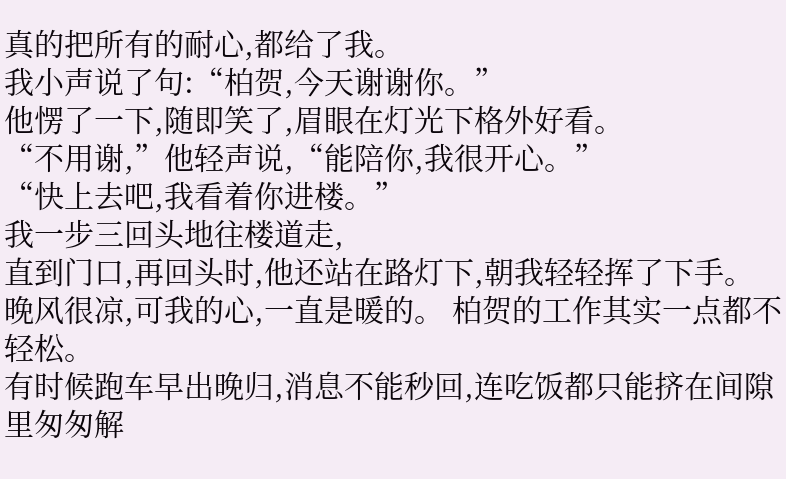真的把所有的耐心,都给了我。
我小声说了句:“柏贺,今天谢谢你。”
他愣了一下,随即笑了,眉眼在灯光下格外好看。
“不用谢,”他轻声说,“能陪你,我很开心。”
“快上去吧,我看着你进楼。”
我一步三回头地往楼道走,
直到门口,再回头时,他还站在路灯下,朝我轻轻挥了下手。
晚风很凉,可我的心,一直是暖的。 柏贺的工作其实一点都不轻松。
有时候跑车早出晚归,消息不能秒回,连吃饭都只能挤在间隙里匆匆解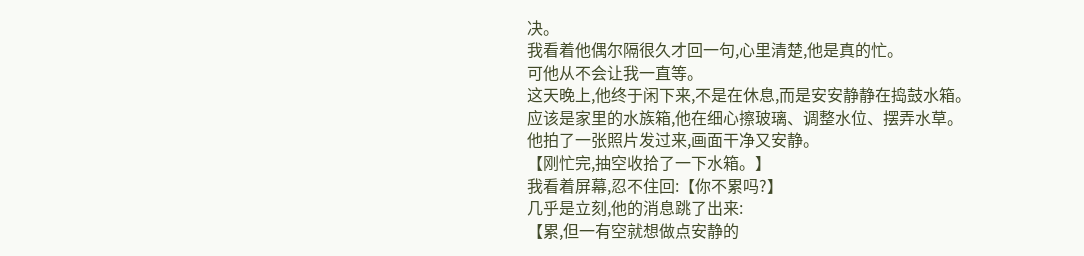决。
我看着他偶尔隔很久才回一句,心里清楚,他是真的忙。
可他从不会让我一直等。
这天晚上,他终于闲下来,不是在休息,而是安安静静在捣鼓水箱。
应该是家里的水族箱,他在细心擦玻璃、调整水位、摆弄水草。
他拍了一张照片发过来,画面干净又安静。
【刚忙完,抽空收拾了一下水箱。】
我看着屏幕,忍不住回:【你不累吗?】
几乎是立刻,他的消息跳了出来:
【累,但一有空就想做点安静的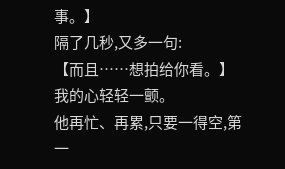事。】
隔了几秒,又多一句:
【而且……想拍给你看。】
我的心轻轻一颤。
他再忙、再累,只要一得空,第一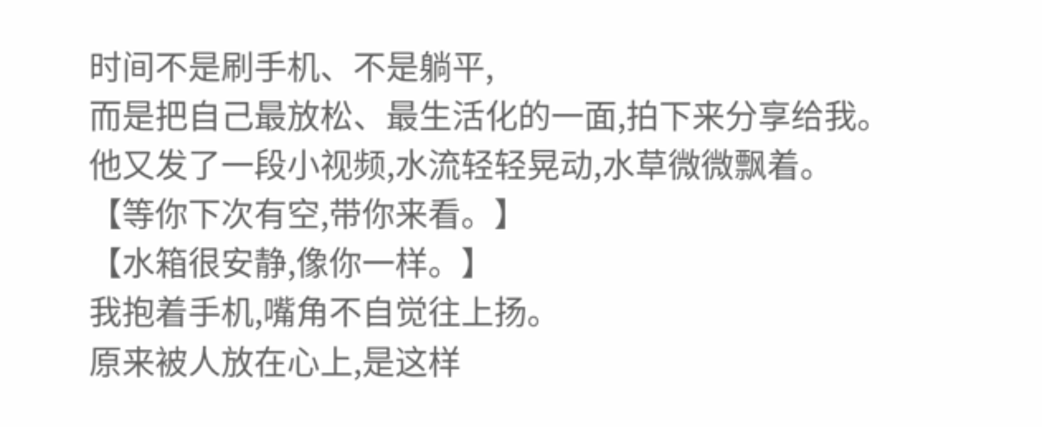时间不是刷手机、不是躺平,
而是把自己最放松、最生活化的一面,拍下来分享给我。
他又发了一段小视频,水流轻轻晃动,水草微微飘着。
【等你下次有空,带你来看。】
【水箱很安静,像你一样。】
我抱着手机,嘴角不自觉往上扬。
原来被人放在心上,是这样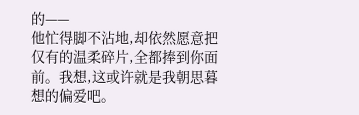的——
他忙得脚不沾地,却依然愿意把仅有的温柔碎片,全都捧到你面前。我想,这或许就是我朝思暮想的偏爱吧。